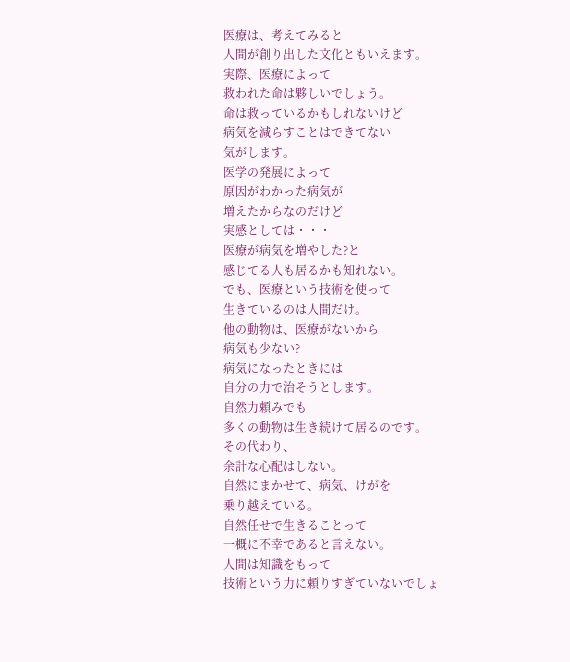医療は、考えてみると
人間が創り出した文化ともいえます。
実際、医療によって
救われた命は夥しいでしょう。
命は救っているかもしれないけど
病気を減らすことはできてない
気がします。
医学の発展によって
原因がわかった病気が
増えたからなのだけど
実感としては・・・
医療が病気を増やした?と
感じてる人も居るかも知れない。
でも、医療という技術を使って
生きているのは人間だけ。
他の動物は、医療がないから
病気も少ない?
病気になったときには
自分の力で治そうとします。
自然力頼みでも
多くの動物は生き続けて居るのです。
その代わり、
余計な心配はしない。
自然にまかせて、病気、けがを
乗り越えている。
自然任せで生きることって
一概に不幸であると言えない。
人間は知識をもって
技術という力に頼りすぎていないでしょ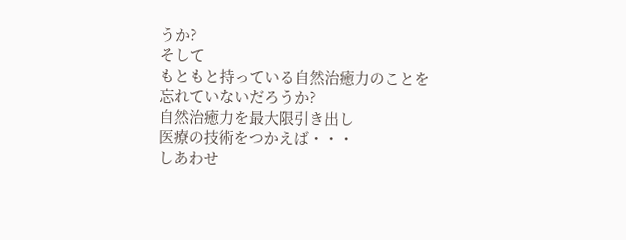うか?
そして
もともと持っている自然治癒力のことを
忘れていないだろうか?
自然治癒力を最大限引き出し
医療の技術をつかえば・・・
しあわせ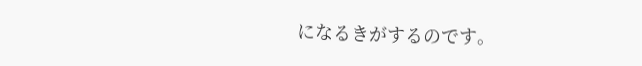になるきがするのです。